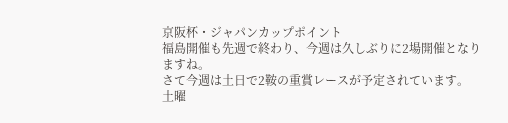京阪杯・ジャパンカップポイント
福島開催も先週で終わり、今週は久しぶりに2場開催となりますね。
さて今週は土日で2鞍の重賞レースが予定されています。
土曜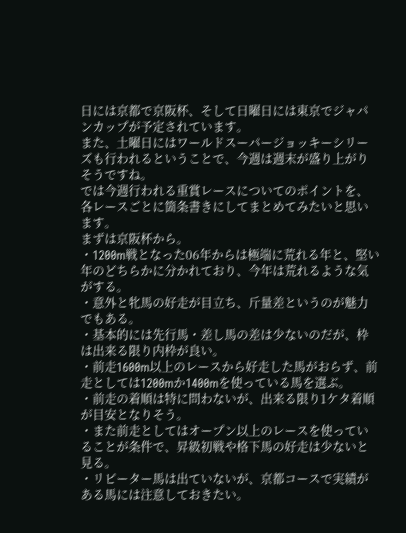日には京都で京阪杯、そして日曜日には東京でジャパンカップが予定されています。
また、土曜日にはワールドスーパージョッキーシリーズも行われるということで、今週は週末が盛り上がりそうですね。
では今週行われる重賞レースについてのポイントを、各レースごとに箇条書きにしてまとめてみたいと思います。
まずは京阪杯から。
・1200m戦となった06年からは極端に荒れる年と、堅い年のどちらかに分かれており、今年は荒れるような気がする。
・意外と牝馬の好走が目立ち、斤量差というのが魅力でもある。
・基本的には先行馬・差し馬の差は少ないのだが、枠は出来る限り内枠が良い。
・前走1600m以上のレースから好走した馬がおらず、前走としては1200mか1400mを使っている馬を選ぶ。
・前走の着順は特に問わないが、出来る限り1ケタ着順が目安となりそう。
・また前走としてはオープン以上のレースを使っていることが条件で、昇級初戦や格下馬の好走は少ないと見る。
・リピーター馬は出ていないが、京都コースで実績がある馬には注意しておきたい。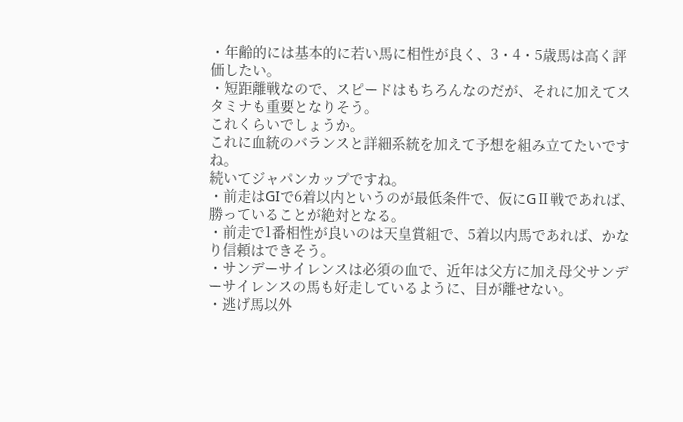・年齢的には基本的に若い馬に相性が良く、3・4・5歳馬は高く評価したい。
・短距離戦なので、スピードはもちろんなのだが、それに加えてスタミナも重要となりそう。
これくらいでしょうか。
これに血統のバランスと詳細系統を加えて予想を組み立てたいですね。
続いてジャパンカップですね。
・前走はGIで6着以内というのが最低条件で、仮にGⅡ戦であれば、勝っていることが絶対となる。
・前走で1番相性が良いのは天皇賞組で、5着以内馬であれば、かなり信頼はできそう。
・サンデーサイレンスは必須の血で、近年は父方に加え母父サンデーサイレンスの馬も好走しているように、目が離せない。
・逃げ馬以外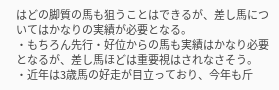はどの脚質の馬も狙うことはできるが、差し馬についてはかなりの実績が必要となる。
・もちろん先行・好位からの馬も実績はかなり必要となるが、差し馬ほどは重要視はされなさそう。
・近年は3歳馬の好走が目立っており、今年も斤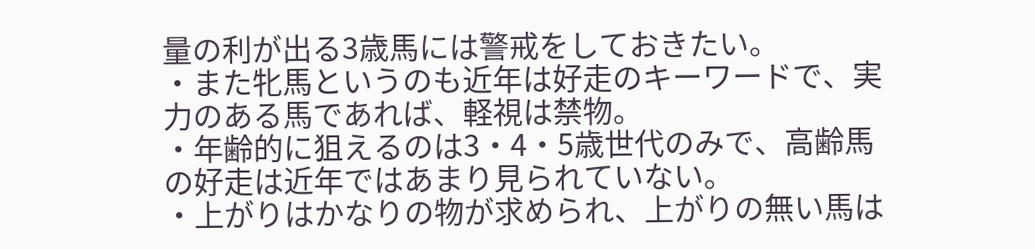量の利が出る3歳馬には警戒をしておきたい。
・また牝馬というのも近年は好走のキーワードで、実力のある馬であれば、軽視は禁物。
・年齢的に狙えるのは3・4・5歳世代のみで、高齢馬の好走は近年ではあまり見られていない。
・上がりはかなりの物が求められ、上がりの無い馬は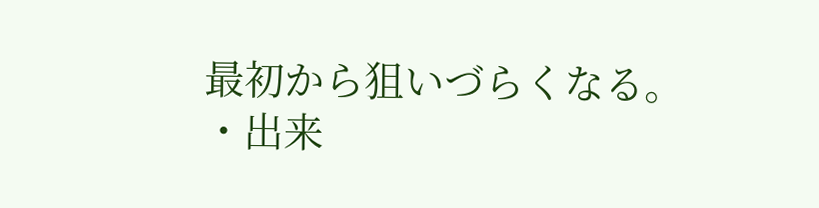最初から狙いづらくなる。
・出来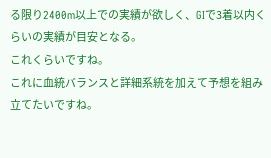る限り2400m以上での実績が欲しく、GIで3着以内くらいの実績が目安となる。
これくらいですね。
これに血統バランスと詳細系統を加えて予想を組み立てたいですね。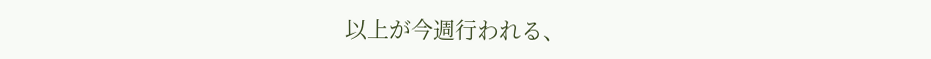以上が今週行われる、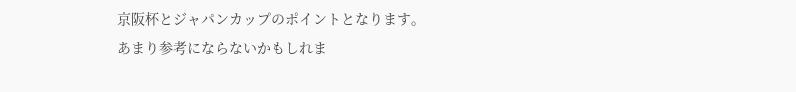京阪杯とジャパンカップのポイントとなります。
あまり参考にならないかもしれま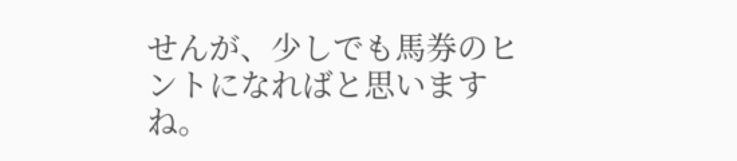せんが、少しでも馬券のヒントになればと思いますね。